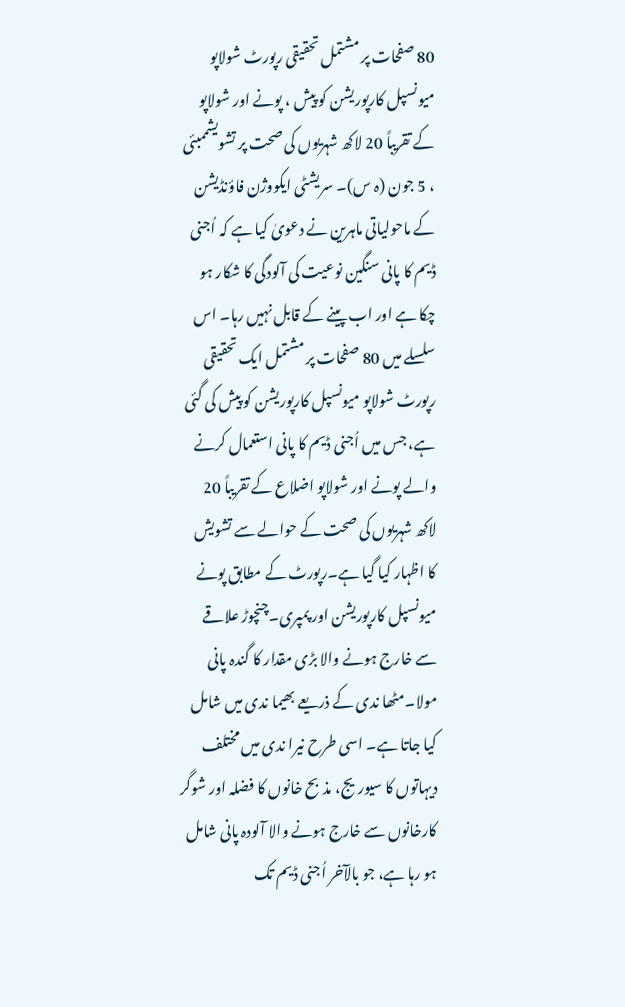80 صفحات پر مشتمل تحقیقی رپورٹ شولاپو میونسپل کارپوریشن کو پیش ، پونے اور شولاپو کے تقریباً 20 لاکھ شہریوں کی صحت پر تشویشممبئی ، 5 جون (ہ س)۔ سریشٹی ایکووژن فاؤنڈیشن کے ماحولیاتی ماہرین نے دعویٰ کیا ہے کہ اُجنی ڈیم کا پانی سنگین نوعیت کی آلودگی کا شکار ہو چکا ہے اور اب پینے کے قابل نہیں رہا۔ اس سلسلے میں 80 صفحات پر مشتمل ایک تحقیقی رپورٹ شولاپو میونسپل کارپوریشن کو پیش کی گئی ہے، جس میں اُجنی ڈیم کا پانی استعمال کرنے والے پونے اور شولاپو اضلاع کے تقریباً 20 لاکھ شہریوں کی صحت کے حوالے سے تشویش کا اظہار کیا گیا ہے۔رپورٹ کے مطابق پونے میونسپل کارپوریشن اور پمپری۔چنچوڑ علاقے سے خارج ہونے والا بڑی مقدار کا گندہ پانی مولا۔مٹھا ندی کے ذریعے بھیما ندی میں شامل کیا جاتا ہے۔ اسی طرح نیرا ندی میں مختلف دیہاتوں کا سیوریج، مذبح خانوں کا فضلہ اور شوگر کارخانوں سے خارج ہونے والا آلودہ پانی شامل ہو رہا ہے، جو بالآخر اُجنی ڈیم تک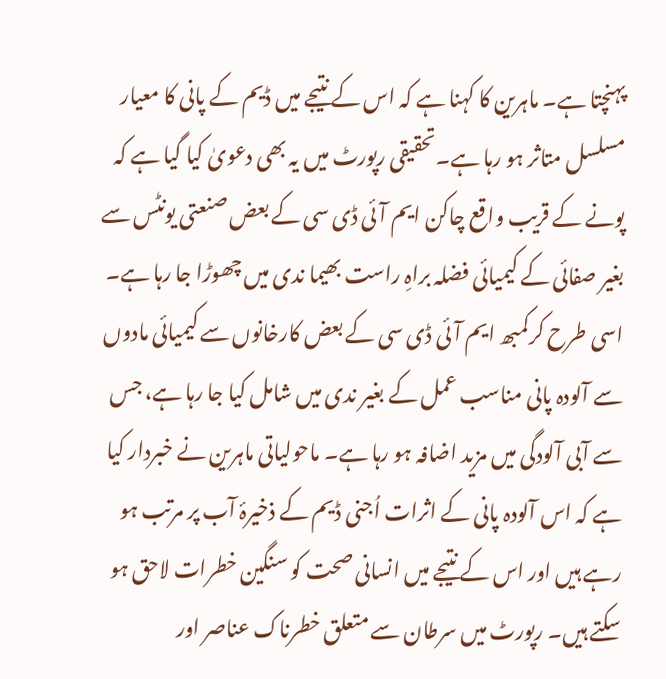پہنچتا ہے۔ ماہرین کا کہنا ہے کہ اس کے نتیجے میں ڈیم کے پانی کا معیار مسلسل متاثر ہو رہا ہے۔تحقیقی رپورٹ میں یہ بھی دعویٰ کیا گیا ہے کہ پونے کے قریب واقع چاکن ایم آئی ڈی سی کے بعض صنعتی یونٹس سے بغیر صفائی کے کیمیائی فضلہ براہِ راست بھیما ندی میں چھوڑا جا رہا ہے۔ اسی طرح کرکمبھ ایم آئی ڈی سی کے بعض کارخانوں سے کیمیائی مادوں سے آلودہ پانی مناسب عمل کے بغیر ندی میں شامل کیا جا رہا ہے، جس سے آبی آلودگی میں مزید اضافہ ہو رہا ہے۔ ماحولیاتی ماہرین نے خبردار کیا ہے کہ اس آلودہ پانی کے اثرات اُجنی ڈیم کے ذخیرۂ آب پر مرتب ہو رہے ہیں اور اس کے نتیجے میں انسانی صحت کو سنگین خطرات لاحق ہو سکتے ہیں۔ رپورٹ میں سرطان سے متعلق خطرناک عناصر اور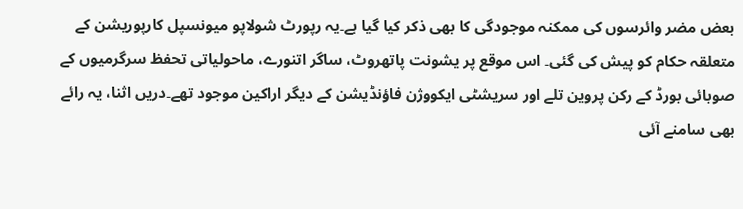بعض مضر وائرسوں کی ممکنہ موجودگی کا بھی ذکر کیا گیا ہے۔یہ رپورٹ شولاپو میونسپل کارپوریشن کے متعلقہ حکام کو پیش کی گئی۔ اس موقع پر یشونت پاتھروٹ، ساگر اتنورے، ماحولیاتی تحفظ سرگرمیوں کے صوبائی بورڈ کے رکن پروین تلے اور سریشٹی ایکووژن فاؤنڈیشن کے دیگر اراکین موجود تھے۔دریں اثنا، یہ رائے بھی سامنے آئی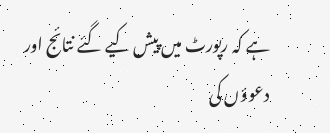ہے کہ رپورٹ میں پیش کیے گئے نتائج اور دعوؤں کی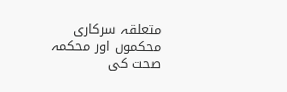متعلقہ سرکاری محکموں اور محکمہ صحت کی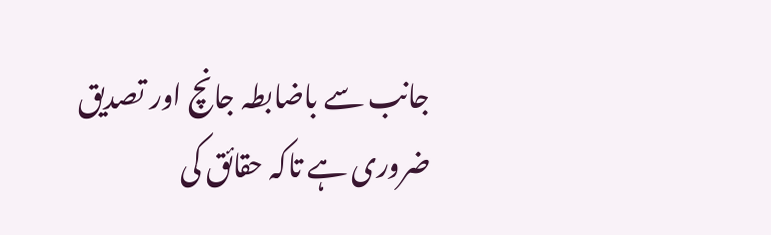جانب سے باضابطہ جانچ اور تصدیق ضروری ہے تاکہ حقائق کی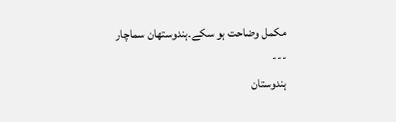مکمل وضاحت ہو سکے۔ہندوستھان سماچار
---
ہندوستان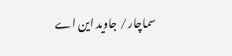سماچار / جاوید این اے